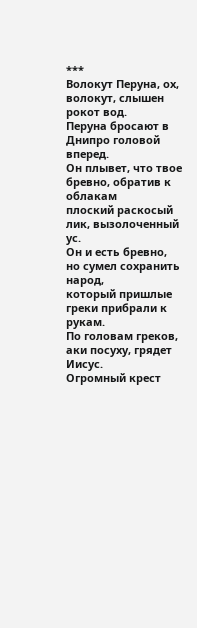***
Волокут Перуна, ох, волокут, слышен рокот вод.
Перуна бросают в Днипро головой вперед.
Он плывет, что твое бревно, обратив к облакам
плоский раскосый лик, вызолоченный ус.
Он и есть бревно, но сумел сохранить народ,
который пришлые греки прибрали к рукам.
По головам греков, аки посуху, грядет Иисус.
Огромный крест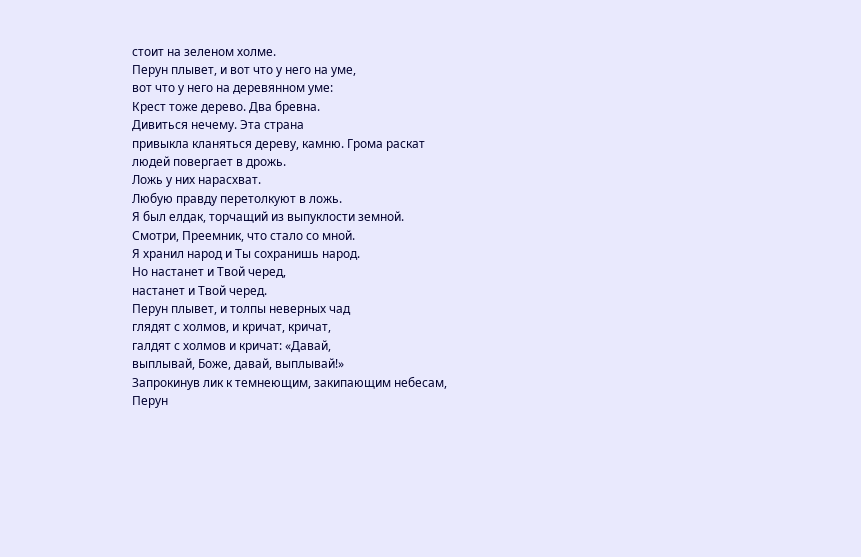стоит на зеленом холме.
Перун плывет, и вот что у него на уме,
вот что у него на деревянном уме:
Крест тоже дерево. Два бревна.
Дивиться нечему. Эта страна
привыкла кланяться дереву, камню. Грома раскат
людей повергает в дрожь.
Ложь у них нарасхват.
Любую правду перетолкуют в ложь.
Я был елдак, торчащий из выпуклости земной.
Смотри, Преемник, что стало со мной.
Я хранил народ и Ты сохранишь народ.
Но настанет и Твой черед,
настанет и Твой черед.
Перун плывет, и толпы неверных чад
глядят с холмов, и кричат, кричат,
галдят с холмов и кричат: «Давай,
выплывай, Боже, давай, выплывай!»
Запрокинув лик к темнеющим, закипающим небесам,
Перун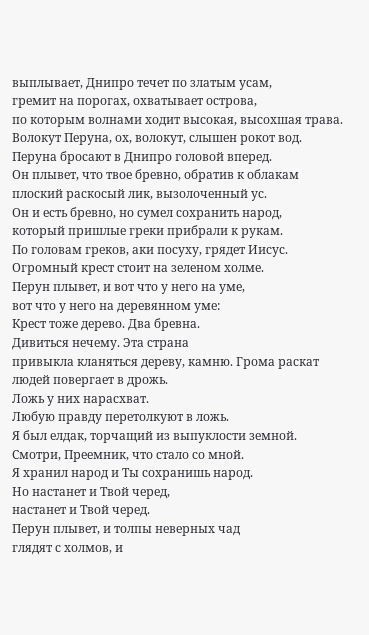выплывает, Днипро течет по златым усам,
гремит на порогах, охватывает острова,
по которым волнами ходит высокая, высохшая трава.
Волокут Перуна, ох, волокут, слышен рокот вод.
Перуна бросают в Днипро головой вперед.
Он плывет, что твое бревно, обратив к облакам
плоский раскосый лик, вызолоченный ус.
Он и есть бревно, но сумел сохранить народ,
который пришлые греки прибрали к рукам.
По головам греков, аки посуху, грядет Иисус.
Огромный крест стоит на зеленом холме.
Перун плывет, и вот что у него на уме,
вот что у него на деревянном уме:
Крест тоже дерево. Два бревна.
Дивиться нечему. Эта страна
привыкла кланяться дереву, камню. Грома раскат
людей повергает в дрожь.
Ложь у них нарасхват.
Любую правду перетолкуют в ложь.
Я был елдак, торчащий из выпуклости земной.
Смотри, Преемник, что стало со мной.
Я хранил народ и Ты сохранишь народ.
Но настанет и Твой черед,
настанет и Твой черед.
Перун плывет, и толпы неверных чад
глядят с холмов, и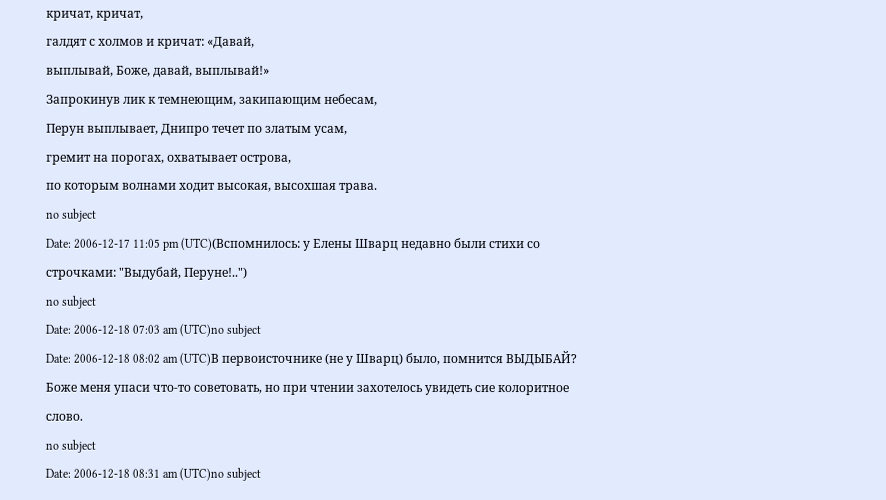кричат, кричат,
галдят с холмов и кричат: «Давай,
выплывай, Боже, давай, выплывай!»
Запрокинув лик к темнеющим, закипающим небесам,
Перун выплывает, Днипро течет по златым усам,
гремит на порогах, охватывает острова,
по которым волнами ходит высокая, высохшая трава.
no subject
Date: 2006-12-17 11:05 pm (UTC)(Вспомнилось: у Елены Шварц недавно были стихи со строчками: "Выдубай, Перуне!..")
no subject
Date: 2006-12-18 07:03 am (UTC)no subject
Date: 2006-12-18 08:02 am (UTC)В первоисточнике (не у Шварц) было, помнится ВЫДЫБАЙ?
Боже меня упаси что-то советовать, но при чтении захотелось увидеть сие колоритное слово.
no subject
Date: 2006-12-18 08:31 am (UTC)no subject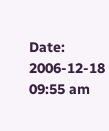Date: 2006-12-18 09:55 am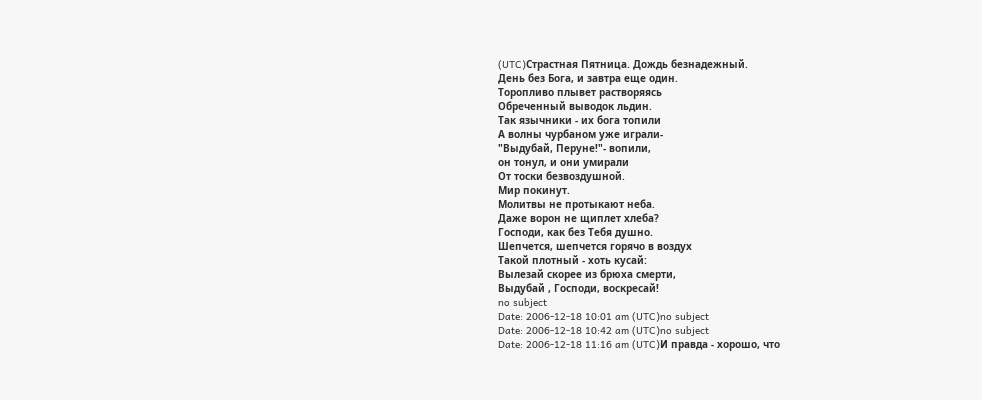(UTC)Страстная Пятница. Дождь безнадежный.
День без Бога, и завтра еще один.
Торопливо плывет растворяясь
Обреченный выводок льдин.
Так язычники - их бога топили
А волны чурбаном уже играли-
"Выдубай, Перуне!"- вопили,
он тонул, и они умирали
От тоски безвоздушной.
Мир покинут.
Молитвы не протыкают неба.
Даже ворон не щиплет хлеба?
Господи, как без Тебя душно.
Шепчется, шепчется горячо в воздух
Такой плотный - хоть кусай:
Вылезай скорее из брюха смерти,
Выдубай , Господи, воскресай!
no subject
Date: 2006-12-18 10:01 am (UTC)no subject
Date: 2006-12-18 10:42 am (UTC)no subject
Date: 2006-12-18 11:16 am (UTC)И правда - хорошо, что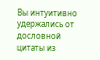Вы интуитивно удержались от дословной цитаты из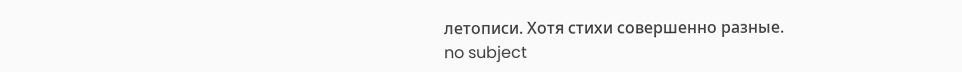летописи. Хотя стихи совершенно разные.
no subject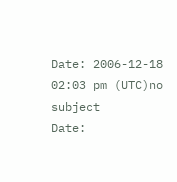Date: 2006-12-18 02:03 pm (UTC)no subject
Date: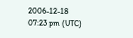2006-12-18 07:23 pm (UTC)